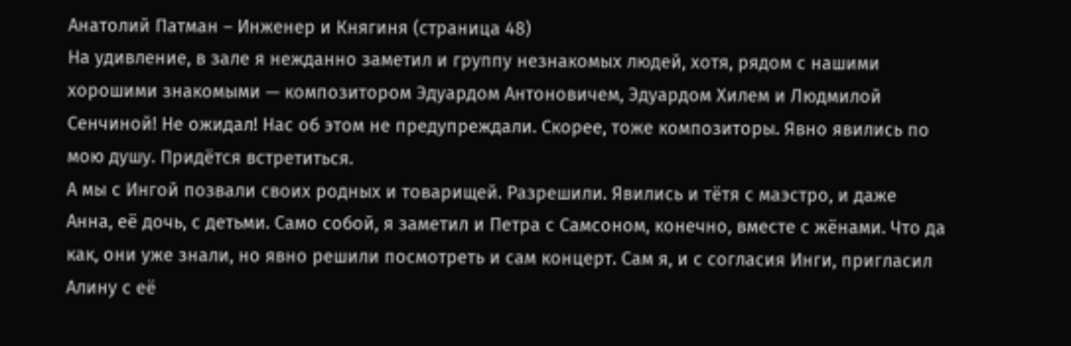Анатолий Патман – Инженер и Княгиня (страница 48)
На удивление, в зале я нежданно заметил и группу незнакомых людей, хотя, рядом с нашими хорошими знакомыми — композитором Эдуардом Антоновичем, Эдуардом Хилем и Людмилой Сенчиной! Не ожидал! Нас об этом не предупреждали. Скорее, тоже композиторы. Явно явились по мою душу. Придётся встретиться.
А мы с Ингой позвали своих родных и товарищей. Разрешили. Явились и тётя с маэстро, и даже Анна, её дочь, с детьми. Само собой, я заметил и Петра с Самсоном, конечно, вместе с жёнами. Что да как, они уже знали, но явно решили посмотреть и сам концерт. Сам я, и с согласия Инги, пригласил Алину с её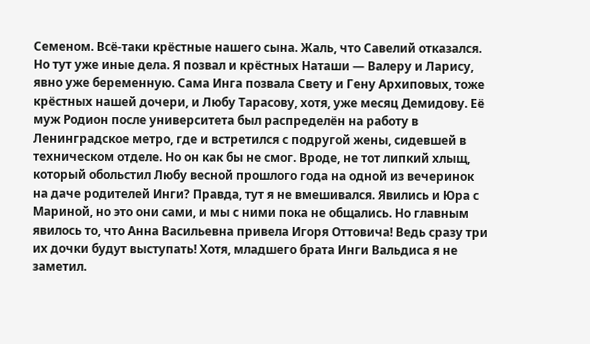Семеном. Всё-таки крёстные нашего сына. Жаль, что Савелий отказался. Но тут уже иные дела. Я позвал и крёстных Наташи — Валеру и Ларису, явно уже беременную. Сама Инга позвала Свету и Гену Архиповых, тоже крёстных нашей дочери, и Любу Тарасову, хотя, уже месяц Демидову. Её муж Родион после университета был распределён на работу в Ленинградское метро, где и встретился с подругой жены, сидевшей в техническом отделе. Но он как бы не смог. Вроде, не тот липкий хлыщ, который обольстил Любу весной прошлого года на одной из вечеринок на даче родителей Инги? Правда, тут я не вмешивался. Явились и Юра с Мариной, но это они сами, и мы с ними пока не общались. Но главным явилось то, что Анна Васильевна привела Игоря Оттовича! Ведь сразу три их дочки будут выступать! Хотя, младшего брата Инги Вальдиса я не заметил.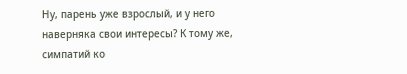Ну, парень уже взрослый, и у него наверняка свои интересы? К тому же, симпатий ко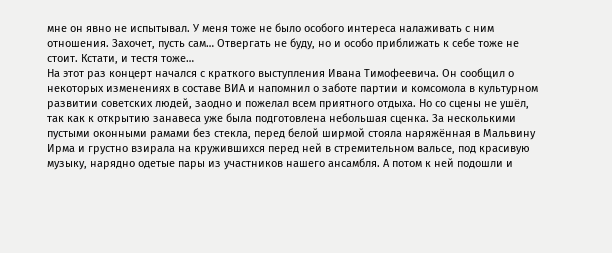мне он явно не испытывал. У меня тоже не было особого интереса налаживать с ним отношения. Захочет, пусть сам… Отвергать не буду, но и особо приближать к себе тоже не стоит. Кстати, и тестя тоже…
На этот раз концерт начался с краткого выступления Ивана Тимофеевича. Он сообщил о некоторых изменениях в составе ВИА и напомнил о заботе партии и комсомола в культурном развитии советских людей, заодно и пожелал всем приятного отдыха. Но со сцены не ушёл, так как к открытию занавеса уже была подготовлена небольшая сценка. За несколькими пустыми оконными рамами без стекла, перед белой ширмой стояла наряжённая в Мальвину Ирма и грустно взирала на кружившихся перед ней в стремительном вальсе, под красивую музыку, нарядно одетые пары из участников нашего ансамбля. А потом к ней подошли и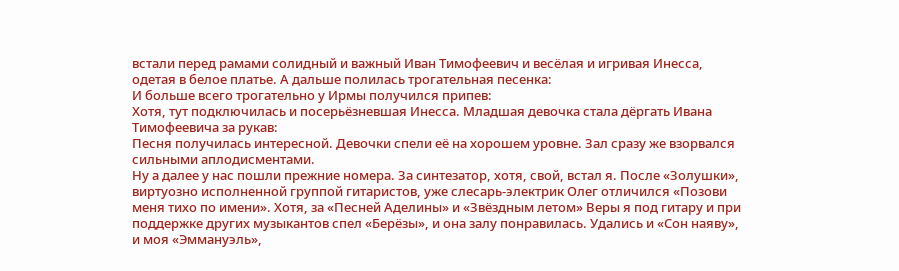встали перед рамами солидный и важный Иван Тимофеевич и весёлая и игривая Инесса, одетая в белое платье. А дальше полилась трогательная песенка:
И больше всего трогательно у Ирмы получился припев:
Хотя, тут подключилась и посерьёзневшая Инесса. Младшая девочка стала дёргать Ивана Тимофеевича за рукав:
Песня получилась интересной. Девочки спели её на хорошем уровне. Зал сразу же взорвался сильными аплодисментами.
Ну а далее у нас пошли прежние номера. За синтезатор, хотя, свой, встал я. После «Золушки», виртуозно исполненной группой гитаристов, уже слесарь-электрик Олег отличился «Позови меня тихо по имени». Хотя, за «Песней Аделины» и «Звёздным летом» Веры я под гитару и при поддержке других музыкантов спел «Берёзы», и она залу понравилась. Удались и «Сон наяву», и моя «Эммануэль»,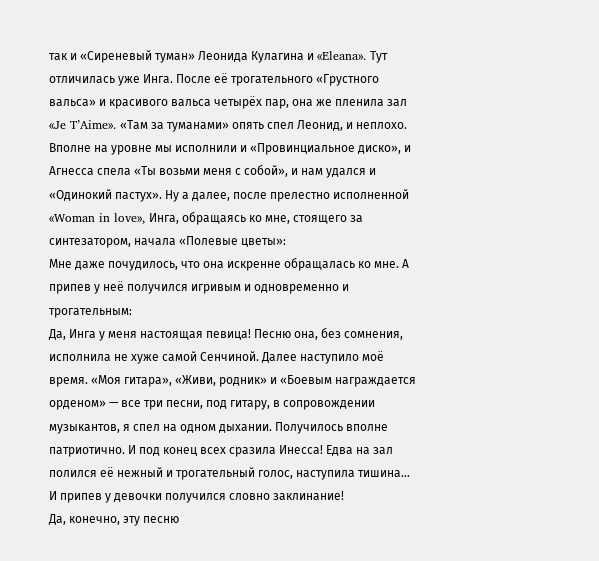так и «Сиреневый туман» Леонида Кулагина и «Eleana». Тут отличилась уже Инга. После её трогательного «Грустного вальса» и красивого вальса четырёх пар, она же пленила зал «Je T’Aime». «Там за туманами» опять спел Леонид, и неплохо. Вполне на уровне мы исполнили и «Провинциальное диско», и Агнесса спела «Ты возьми меня с собой», и нам удался и «Одинокий пастух». Ну а далее, после прелестно исполненной «Woman in love», Инга, обращаясь ко мне, стоящего за синтезатором, начала «Полевые цветы»:
Мне даже почудилось, что она искренне обращалась ко мне. А припев у неё получился игривым и одновременно и трогательным:
Да, Инга у меня настоящая певица! Песню она, без сомнения, исполнила не хуже самой Сенчиной. Далее наступило моё время. «Моя гитара», «Живи, родник» и «Боевым награждается орденом» — все три песни, под гитару, в сопровождении музыкантов, я спел на одном дыхании. Получилось вполне патриотично. И под конец всех сразила Инесса! Едва на зал полился её нежный и трогательный голос, наступила тишина…
И припев у девочки получился словно заклинание!
Да, конечно, эту песню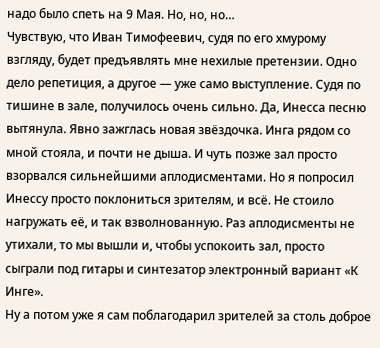надо было спеть на 9 Мая. Но, но, но…
Чувствую, что Иван Тимофеевич, судя по его хмурому взгляду, будет предъявлять мне нехилые претензии. Одно дело репетиция, а другое — уже само выступление. Судя по тишине в зале, получилось очень сильно. Да, Инесса песню вытянула. Явно зажглась новая звёздочка. Инга рядом со мной стояла, и почти не дыша. И чуть позже зал просто взорвался сильнейшими аплодисментами. Но я попросил Инессу просто поклониться зрителям, и всё. Не стоило нагружать её, и так взволнованную. Раз аплодисменты не утихали, то мы вышли и, чтобы успокоить зал, просто сыграли под гитары и синтезатор электронный вариант «К Инге».
Ну а потом уже я сам поблагодарил зрителей за столь доброе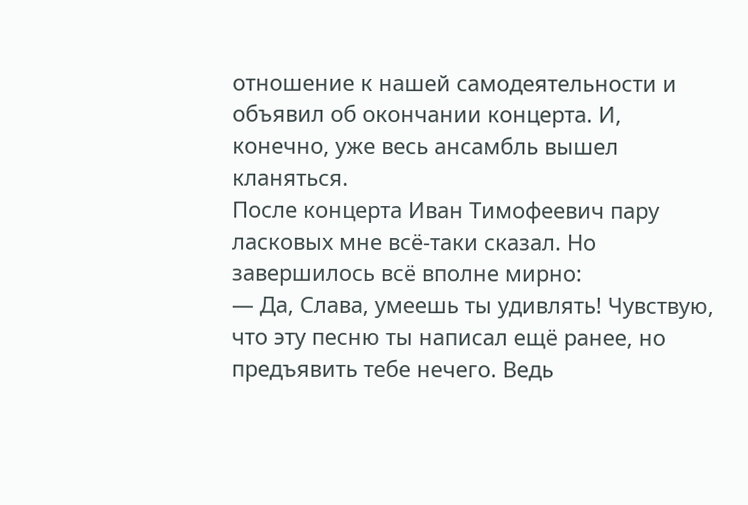отношение к нашей самодеятельности и объявил об окончании концерта. И, конечно, уже весь ансамбль вышел кланяться.
После концерта Иван Тимофеевич пару ласковых мне всё-таки сказал. Но завершилось всё вполне мирно:
— Да, Слава, умеешь ты удивлять! Чувствую, что эту песню ты написал ещё ранее, но предъявить тебе нечего. Ведь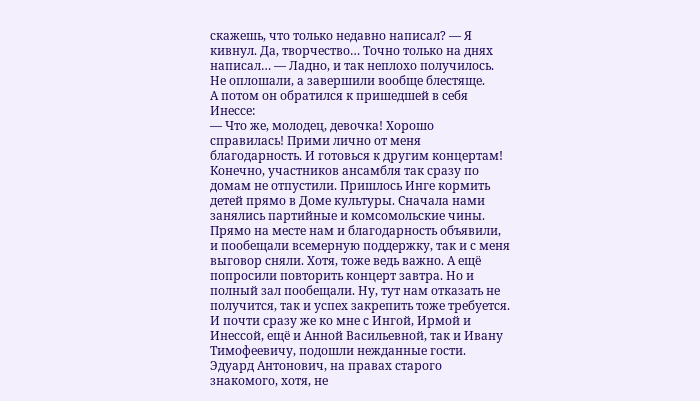скажешь, что только недавно написал? — Я кивнул. Да, творчество… Точно только на днях написал… — Ладно, и так неплохо получилось. Не оплошали, а завершили вообще блестяще.
А потом он обратился к пришедшей в себя Инессе:
— Что же, молодец, девочка! Хорошо справилась! Прими лично от меня благодарность. И готовься к другим концертам!
Конечно, участников ансамбля так сразу по домам не отпустили. Пришлось Инге кормить детей прямо в Доме культуры. Сначала нами занялись партийные и комсомольские чины. Прямо на месте нам и благодарность объявили, и пообещали всемерную поддержку, так и с меня выговор сняли. Хотя, тоже ведь важно. А ещё попросили повторить концерт завтра. Но и полный зал пообещали. Ну, тут нам отказать не получится, так и успех закрепить тоже требуется.
И почти сразу же ко мне с Ингой, Ирмой и Инессой, ещё и Анной Васильевной, так и Ивану Тимофеевичу, подошли нежданные гости. Эдуард Антонович, на правах старого знакомого, хотя, не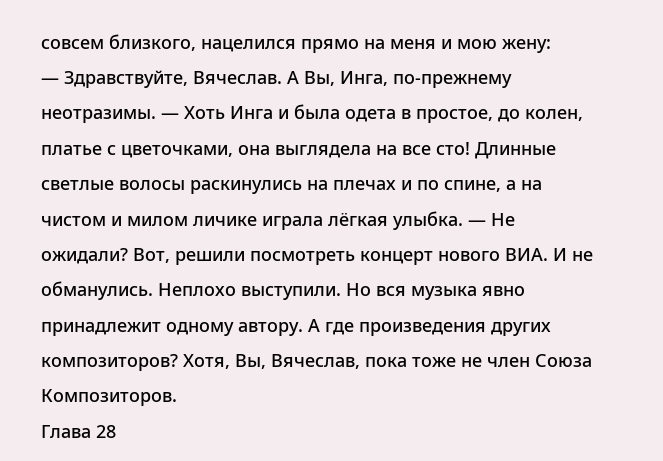совсем близкого, нацелился прямо на меня и мою жену:
— Здравствуйте, Вячеслав. А Вы, Инга, по-прежнему неотразимы. — Хоть Инга и была одета в простое, до колен, платье с цветочками, она выглядела на все сто! Длинные светлые волосы раскинулись на плечах и по спине, а на чистом и милом личике играла лёгкая улыбка. — Не ожидали? Вот, решили посмотреть концерт нового ВИА. И не обманулись. Неплохо выступили. Но вся музыка явно принадлежит одному автору. А где произведения других композиторов? Хотя, Вы, Вячеслав, пока тоже не член Союза Композиторов.
Глава 28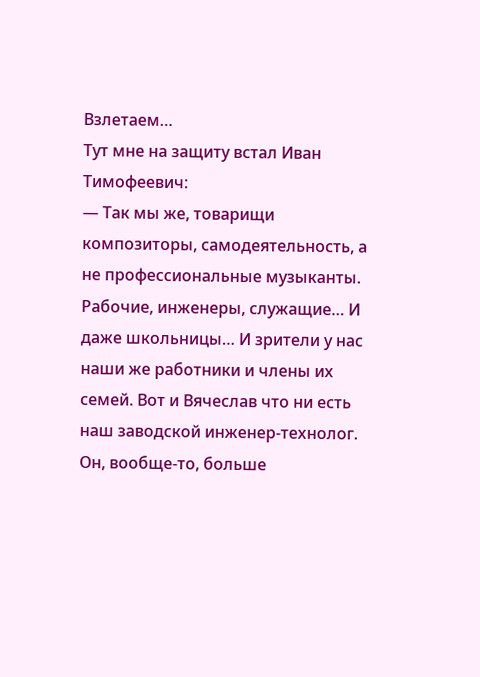Взлетаем…
Тут мне на защиту встал Иван Тимофеевич:
— Так мы же, товарищи композиторы, самодеятельность, а не профессиональные музыканты. Рабочие, инженеры, служащие… И даже школьницы… И зрители у нас наши же работники и члены их семей. Вот и Вячеслав что ни есть наш заводской инженер-технолог. Он, вообще-то, больше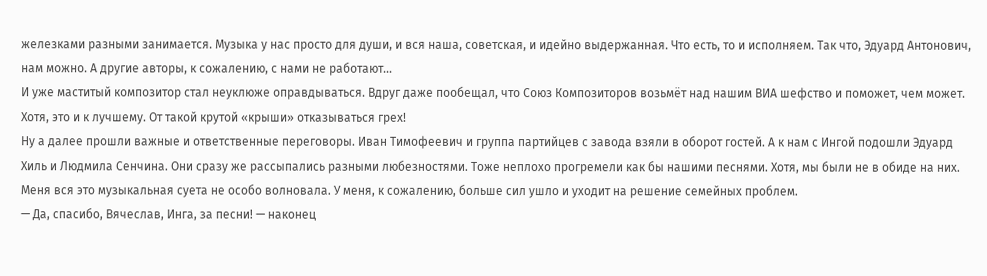железками разными занимается. Музыка у нас просто для души, и вся наша, советская, и идейно выдержанная. Что есть, то и исполняем. Так что, Эдуард Антонович, нам можно. А другие авторы, к сожалению, с нами не работают…
И уже маститый композитор стал неуклюже оправдываться. Вдруг даже пообещал, что Союз Композиторов возьмёт над нашим ВИА шефство и поможет, чем может. Хотя, это и к лучшему. От такой крутой «крыши» отказываться грех!
Ну а далее прошли важные и ответственные переговоры. Иван Тимофеевич и группа партийцев с завода взяли в оборот гостей. А к нам с Ингой подошли Эдуард Хиль и Людмила Сенчина. Они сразу же рассыпались разными любезностями. Тоже неплохо прогремели как бы нашими песнями. Хотя, мы были не в обиде на них. Меня вся это музыкальная суета не особо волновала. У меня, к сожалению, больше сил ушло и уходит на решение семейных проблем.
— Да, спасибо, Вячеслав, Инга, за песни! — наконец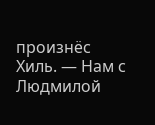произнёс Хиль. — Нам с Людмилой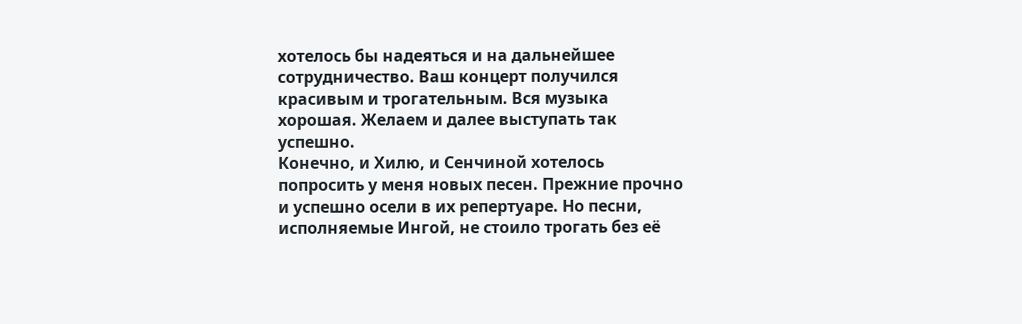хотелось бы надеяться и на дальнейшее сотрудничество. Ваш концерт получился красивым и трогательным. Вся музыка хорошая. Желаем и далее выступать так успешно.
Конечно, и Хилю, и Сенчиной хотелось попросить у меня новых песен. Прежние прочно и успешно осели в их репертуаре. Но песни, исполняемые Ингой, не стоило трогать без её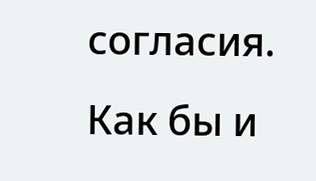согласия. Как бы и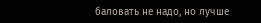баловать не надо, но лучше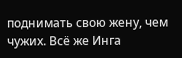поднимать свою жену, чем чужих. Всё же Инга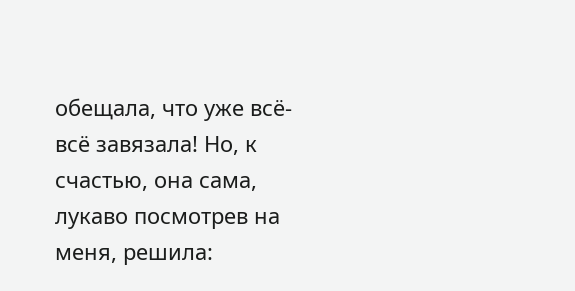обещала, что уже всё-всё завязала! Но, к счастью, она сама, лукаво посмотрев на меня, решила: